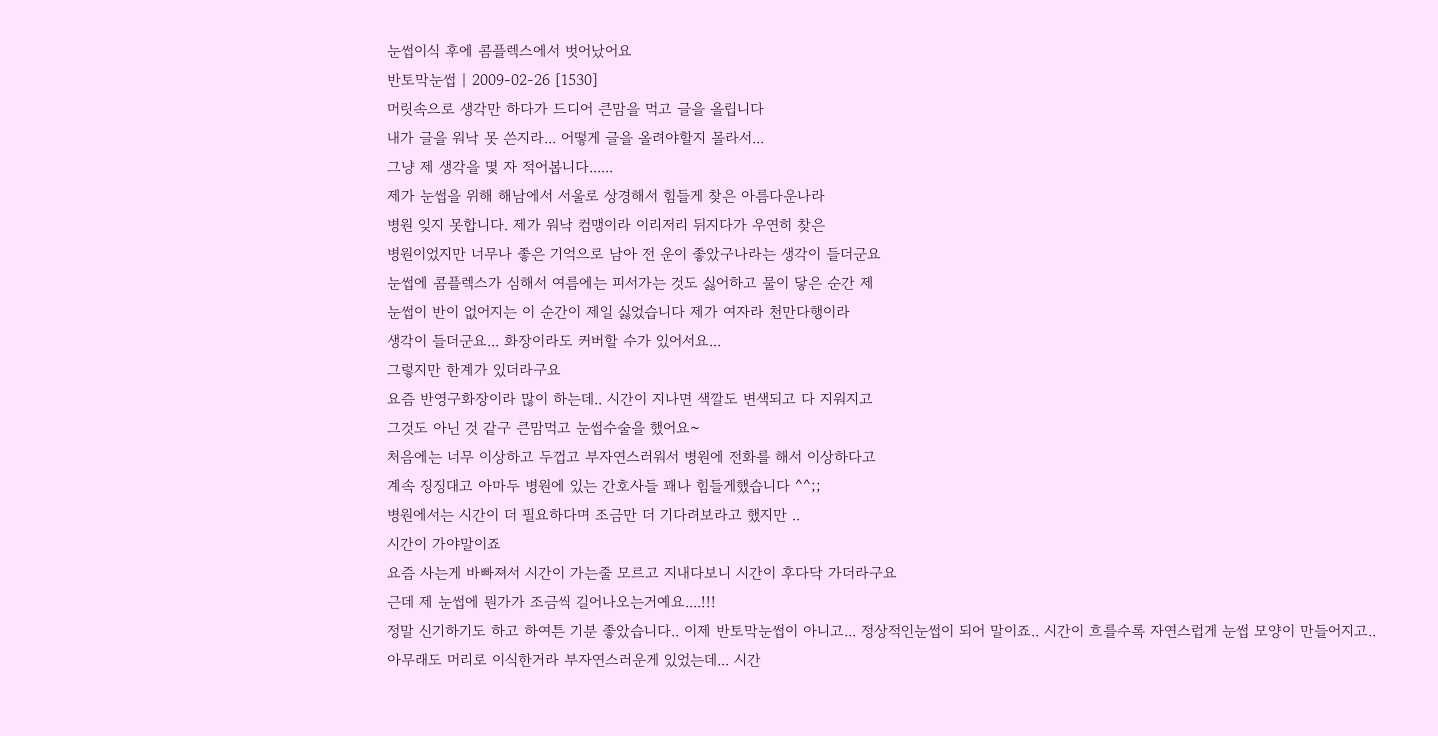눈썹이식 후에 콤플렉스에서 벗어났어요
반토막눈썹 | 2009-02-26 [1530]
머릿속으로 생각만 하다가 드디어 큰맘을 먹고 글을 올립니다
내가 글을 워낙 못 쓴지라... 어떻게 글을 올려야할지 몰라서...
그냥 제 생각을 몇 자 적어봅니다......
제가 눈썹을 위해 해남에서 서울로 상경해서 힘들게 찾은 아름다운나라
병원 잊지 못합니다. 제가 워낙 컴맹이라 이리저리 뒤지다가 우연히 찾은
병원이었지만 너무나 좋은 기억으로 남아 전 운이 좋았구나라는 생각이 들더군요
눈썹에 콤플렉스가 심해서 여름에는 피서가는 것도 싫어하고 물이 닿은 순간 제
눈썹이 반이 없어지는 이 순간이 제일 싫었습니다 제가 여자라 천만다행이라
생각이 들더군요... 화장이라도 커버할 수가 있어서요...
그렇지만 한계가 있더라구요
요즘 반영구화장이라 많이 하는데.. 시간이 지나면 색깔도 변색되고 다 지워지고
그것도 아닌 것 같구 큰맘먹고 눈썹수술을 했어요~
처음에는 너무 이상하고 두껍고 부자연스러워서 병원에 전화를 해서 이상하다고
계속 징징대고 아마두 병원에 있는 간호사들 꽤나 힘들게했습니다 ^^;;
병원에서는 시간이 더 필요하다며 조금만 더 기다려보라고 했지만 ..
시간이 가야말이죠
요즘 사는게 바빠져서 시간이 가는줄 모르고 지내다보니 시간이 후다닥 가더라구요
근데 제 눈썹에 뭔가가 조금씩 길어나오는거예요....!!!
정말 신기하기도 하고 하여튼 기분 좋았습니다.. 이제 반토막눈썹이 아니고... 정상적인눈썹이 되어 말이죠.. 시간이 흐를수록 자연스럽게 눈썹 모양이 만들어지고..
아무래도 머리로 이식한거라 부자연스러운게 있었는데... 시간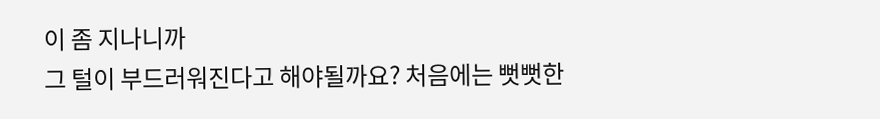이 좀 지나니까
그 털이 부드러워진다고 해야될까요? 처음에는 뻣뻣한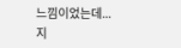느낌이었는데...
지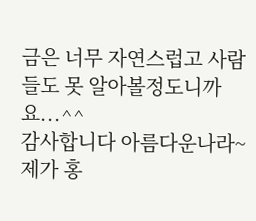금은 너무 자연스럽고 사람들도 못 알아볼정도니까요...^^
감사합니다 아름다운나라~
제가 홍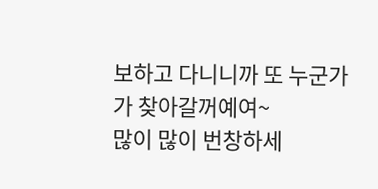보하고 다니니까 또 누군가가 찾아갈꺼예여~
많이 많이 번창하세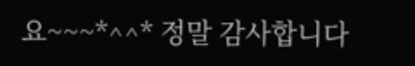요~~~*^^* 정말 감사합니다